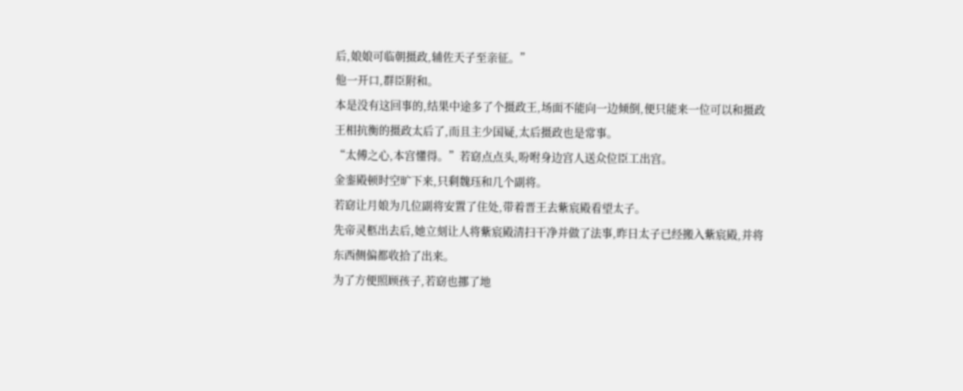后,娘娘可临朝摄政,辅佐天子至亲征。”
他一开口,群臣附和。
本是没有这回事的,结果中途多了个摄政王,场面不能向一边倾倒,便只能来一位可以和摄政王相抗衡的摄政太后了,而且主少国疑,太后摄政也是常事。
“太傅之心,本宫懂得。”若窈点点头,吩咐身边宫人送众位臣工出宫。
金銮殿顿时空旷下来,只剩魏珏和几个副将。
若窈让月娘为几位副将安置了住处,带着晋王去紫宸殿看望太子。
先帝灵柩出去后,她立刻让人将紫宸殿清扫干净并做了法事,昨日太子已经搬入紫宸殿,并将东西侧偏都收拾了出来。
为了方便照顾孩子,若窈也挪了地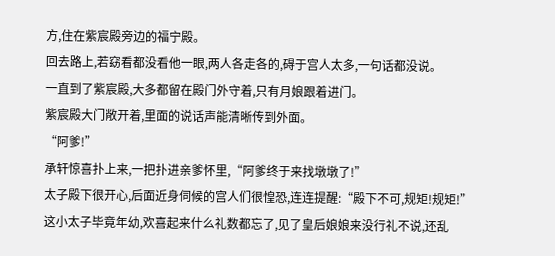方,住在紫宸殿旁边的福宁殿。
回去路上,若窈看都没看他一眼,两人各走各的,碍于宫人太多,一句话都没说。
一直到了紫宸殿,大多都留在殿门外守着,只有月娘跟着进门。
紫宸殿大门敞开着,里面的说话声能清晰传到外面。
“阿爹!”
承轩惊喜扑上来,一把扑进亲爹怀里,“阿爹终于来找墩墩了!”
太子殿下很开心,后面近身伺候的宫人们很惶恐,连连提醒:“殿下不可,规矩!规矩!”
这小太子毕竟年幼,欢喜起来什么礼数都忘了,见了皇后娘娘来没行礼不说,还乱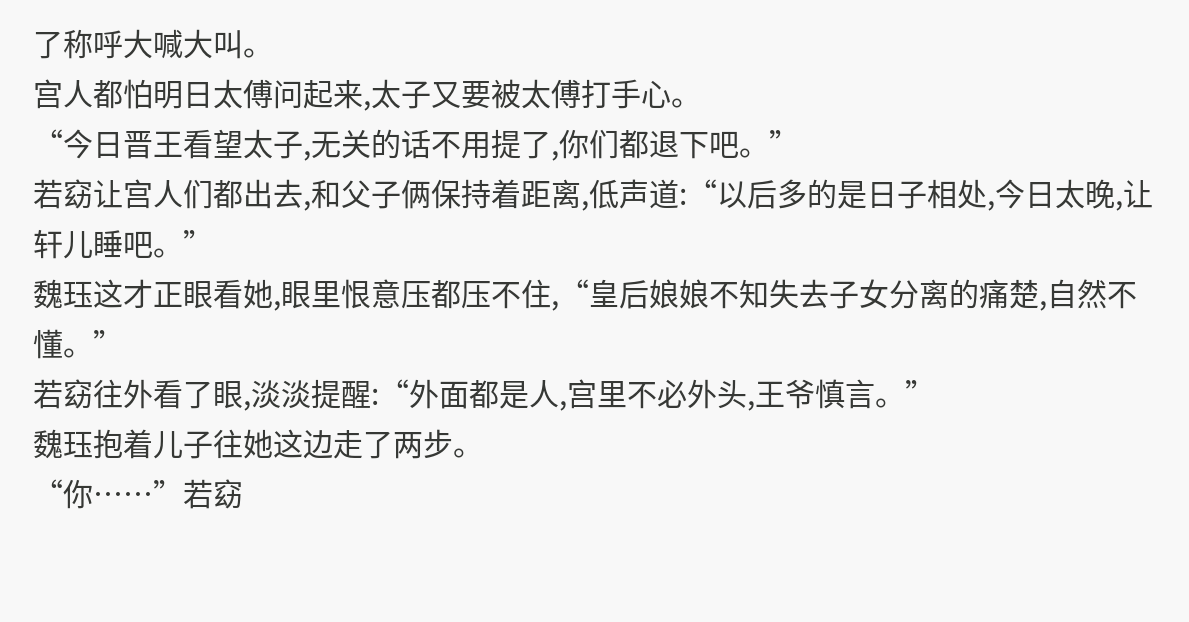了称呼大喊大叫。
宫人都怕明日太傅问起来,太子又要被太傅打手心。
“今日晋王看望太子,无关的话不用提了,你们都退下吧。”
若窈让宫人们都出去,和父子俩保持着距离,低声道:“以后多的是日子相处,今日太晚,让轩儿睡吧。”
魏珏这才正眼看她,眼里恨意压都压不住,“皇后娘娘不知失去子女分离的痛楚,自然不懂。”
若窈往外看了眼,淡淡提醒:“外面都是人,宫里不必外头,王爷慎言。”
魏珏抱着儿子往她这边走了两步。
“你……”若窈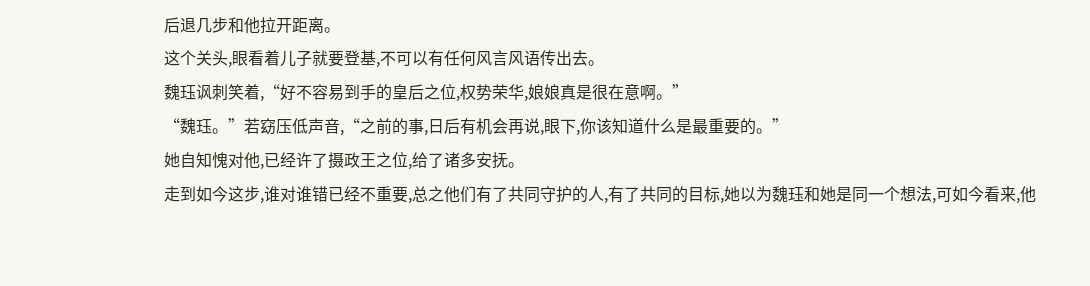后退几步和他拉开距离。
这个关头,眼看着儿子就要登基,不可以有任何风言风语传出去。
魏珏讽刺笑着,“好不容易到手的皇后之位,权势荣华,娘娘真是很在意啊。”
“魏珏。”若窈压低声音,“之前的事,日后有机会再说,眼下,你该知道什么是最重要的。”
她自知愧对他,已经许了摄政王之位,给了诸多安抚。
走到如今这步,谁对谁错已经不重要,总之他们有了共同守护的人,有了共同的目标,她以为魏珏和她是同一个想法,可如今看来,他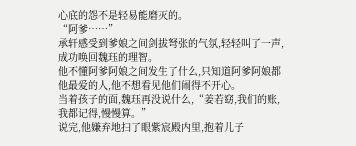心底的怨不是轻易能磨灭的。
“阿爹……”
承轩感受到爹娘之间剑拔弩张的气氛,轻轻叫了一声,成功唤回魏珏的理智。
他不懂阿爹阿娘之间发生了什么,只知道阿爹阿娘都他最爱的人,他不想看见他们闹得不开心。
当着孩子的面,魏珏再没说什么,“姜若窈,我们的账,我都记得,慢慢算。”
说完,他嫌弃地扫了眼紫宸殿内里,抱着儿子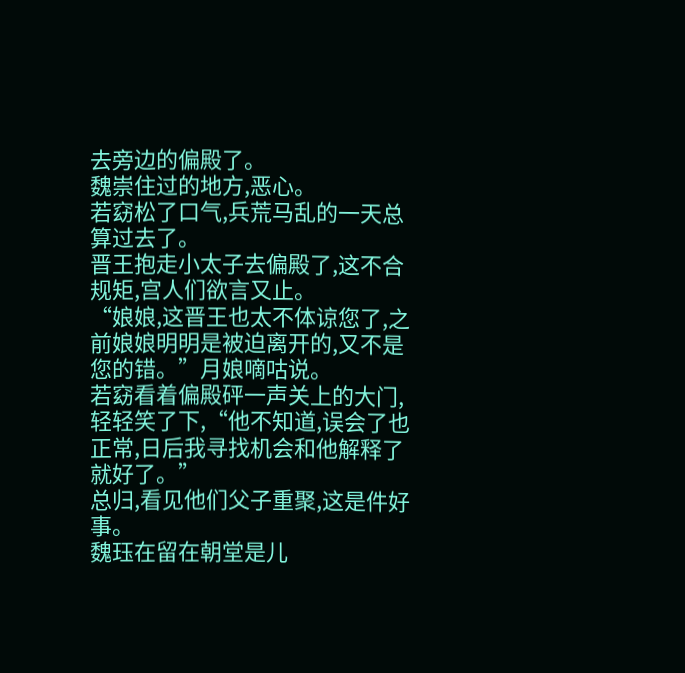去旁边的偏殿了。
魏崇住过的地方,恶心。
若窈松了口气,兵荒马乱的一天总算过去了。
晋王抱走小太子去偏殿了,这不合规矩,宫人们欲言又止。
“娘娘,这晋王也太不体谅您了,之前娘娘明明是被迫离开的,又不是您的错。”月娘嘀咕说。
若窈看着偏殿砰一声关上的大门,轻轻笑了下,“他不知道,误会了也正常,日后我寻找机会和他解释了就好了。”
总归,看见他们父子重聚,这是件好事。
魏珏在留在朝堂是儿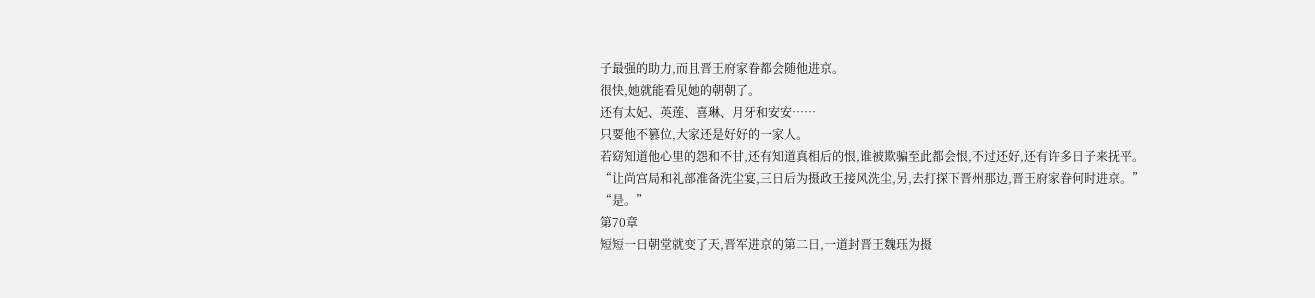子最强的助力,而且晋王府家眷都会随他进京。
很快,她就能看见她的朝朝了。
还有太妃、英莲、喜琳、月牙和安安……
只要他不篡位,大家还是好好的一家人。
若窈知道他心里的怨和不甘,还有知道真相后的恨,谁被欺骗至此都会恨,不过还好,还有许多日子来抚平。
“让尚宫局和礼部准备洗尘宴,三日后为摄政王接风洗尘,另,去打探下晋州那边,晋王府家眷何时进京。”
“是。”
第70章
短短一日朝堂就变了天,晋军进京的第二日,一道封晋王魏珏为摄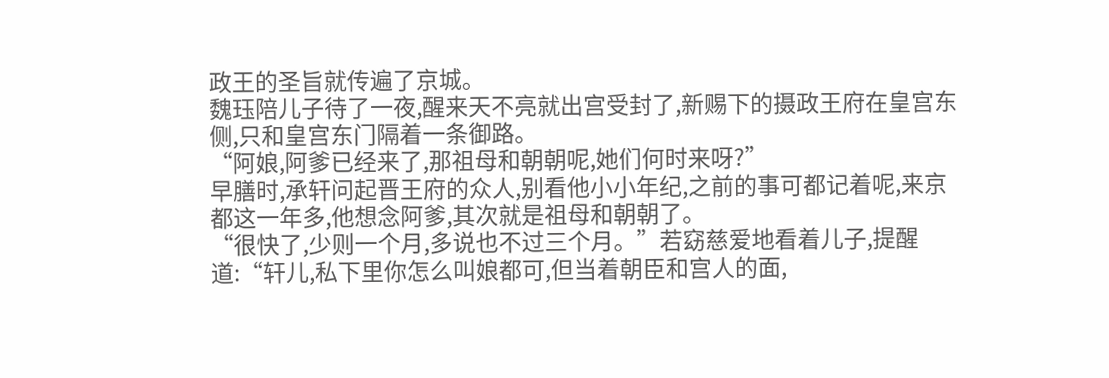政王的圣旨就传遍了京城。
魏珏陪儿子待了一夜,醒来天不亮就出宫受封了,新赐下的摄政王府在皇宫东侧,只和皇宫东门隔着一条御路。
“阿娘,阿爹已经来了,那祖母和朝朝呢,她们何时来呀?”
早膳时,承轩问起晋王府的众人,别看他小小年纪,之前的事可都记着呢,来京都这一年多,他想念阿爹,其次就是祖母和朝朝了。
“很快了,少则一个月,多说也不过三个月。”若窈慈爱地看着儿子,提醒道:“轩儿,私下里你怎么叫娘都可,但当着朝臣和宫人的面,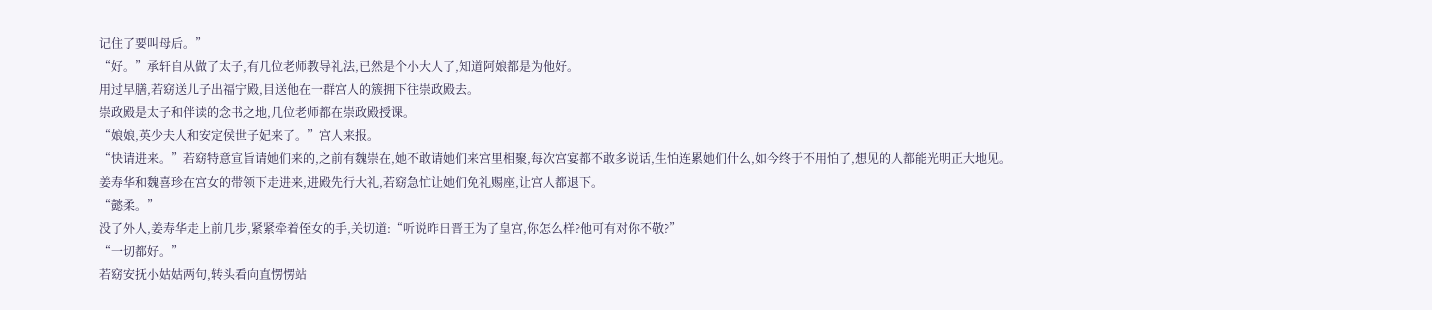记住了要叫母后。”
“好。”承轩自从做了太子,有几位老师教导礼法,已然是个小大人了,知道阿娘都是为他好。
用过早膳,若窈送儿子出福宁殿,目送他在一群宫人的簇拥下往崇政殿去。
崇政殿是太子和伴读的念书之地,几位老师都在崇政殿授课。
“娘娘,英少夫人和安定侯世子妃来了。”宫人来报。
“快请进来。”若窈特意宣旨请她们来的,之前有魏崇在,她不敢请她们来宫里相聚,每次宫宴都不敢多说话,生怕连累她们什么,如今终于不用怕了,想见的人都能光明正大地见。
姜寿华和魏喜珍在宫女的带领下走进来,进殿先行大礼,若窈急忙让她们免礼赐座,让宫人都退下。
“懿柔。”
没了外人,姜寿华走上前几步,紧紧牵着侄女的手,关切道:“听说昨日晋王为了皇宫,你怎么样?他可有对你不敬?”
“一切都好。”
若窈安抚小姑姑两句,转头看向直愣愣站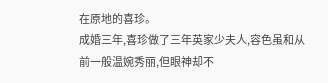在原地的喜珍。
成婚三年,喜珍做了三年英家少夫人,容色虽和从前一般温婉秀丽,但眼神却不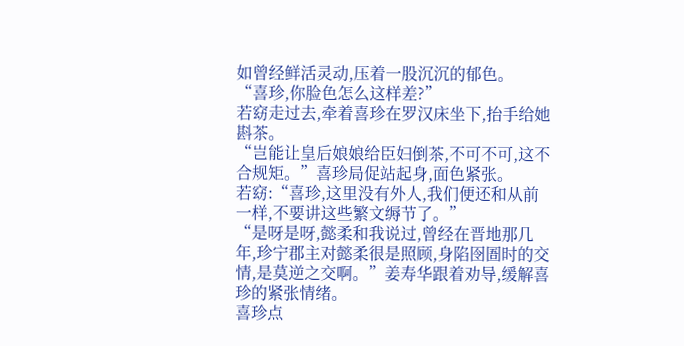如曾经鲜活灵动,压着一股沉沉的郁色。
“喜珍,你脸色怎么这样差?”
若窈走过去,牵着喜珍在罗汉床坐下,抬手给她斟茶。
“岂能让皇后娘娘给臣妇倒茶,不可不可,这不合规矩。”喜珍局促站起身,面色紧张。
若窈:“喜珍,这里没有外人,我们便还和从前一样,不要讲这些繁文缛节了。”
“是呀是呀,懿柔和我说过,曾经在晋地那几年,珍宁郡主对懿柔很是照顾,身陷囹圄时的交情,是莫逆之交啊。”姜寿华跟着劝导,缓解喜珍的紧张情绪。
喜珍点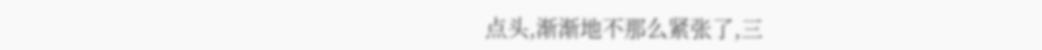点头,渐渐地不那么紧张了,三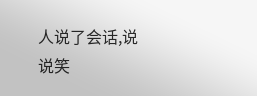人说了会话,说说笑